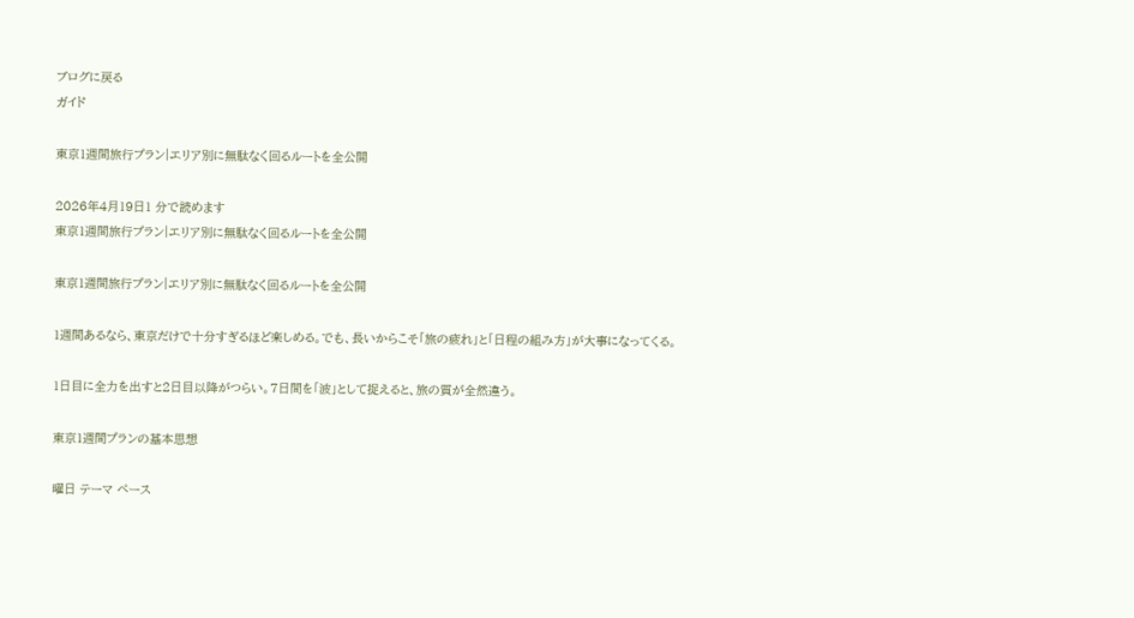ブログに戻る
ガイド

東京1週間旅行プラン|エリア別に無駄なく回るルートを全公開

2026年4月19日1 分で読めます
東京1週間旅行プラン|エリア別に無駄なく回るルートを全公開

東京1週間旅行プラン|エリア別に無駄なく回るルートを全公開

1週間あるなら、東京だけで十分すぎるほど楽しめる。でも、長いからこそ「旅の疲れ」と「日程の組み方」が大事になってくる。

1日目に全力を出すと2日目以降がつらい。7日間を「波」として捉えると、旅の質が全然違う。

東京1週間プランの基本思想

曜日 テーマ ペース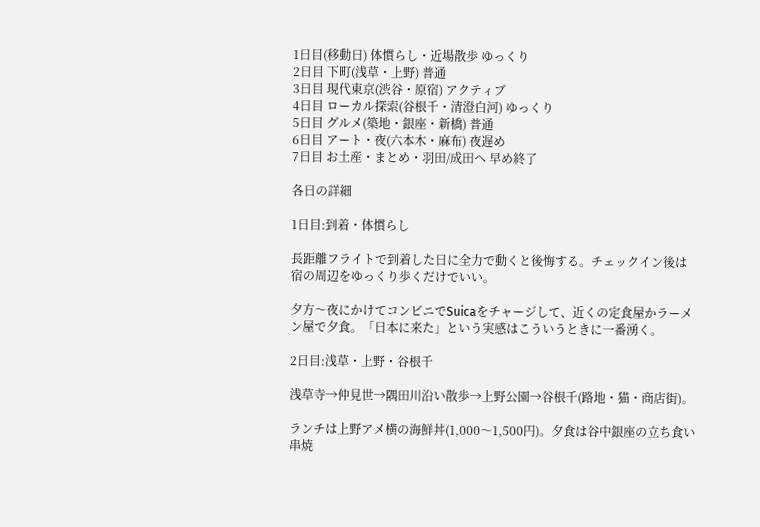1日目(移動日) 体慣らし・近場散歩 ゆっくり
2日目 下町(浅草・上野) 普通
3日目 現代東京(渋谷・原宿) アクティブ
4日目 ローカル探索(谷根千・清澄白河) ゆっくり
5日目 グルメ(築地・銀座・新橋) 普通
6日目 アート・夜(六本木・麻布) 夜遅め
7日目 お土産・まとめ・羽田/成田へ 早め終了

各日の詳細

1日目:到着・体慣らし

長距離フライトで到着した日に全力で動くと後悔する。チェックイン後は宿の周辺をゆっくり歩くだけでいい。

夕方〜夜にかけてコンビニでSuicaをチャージして、近くの定食屋かラーメン屋で夕食。「日本に来た」という実感はこういうときに一番湧く。

2日目:浅草・上野・谷根千

浅草寺→仲見世→隅田川沿い散歩→上野公園→谷根千(路地・猫・商店街)。

ランチは上野アメ横の海鮮丼(1,000〜1,500円)。夕食は谷中銀座の立ち食い串焼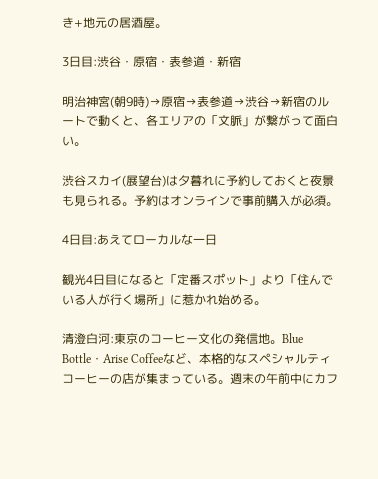き+地元の居酒屋。

3日目:渋谷・原宿・表参道・新宿

明治神宮(朝9時)→原宿→表参道→渋谷→新宿のルートで動くと、各エリアの「文脈」が繋がって面白い。

渋谷スカイ(展望台)は夕暮れに予約しておくと夜景も見られる。予約はオンラインで事前購入が必須。

4日目:あえてローカルな一日

観光4日目になると「定番スポット」より「住んでいる人が行く場所」に惹かれ始める。

清澄白河:東京のコーヒー文化の発信地。Blue Bottle・Arise Coffeeなど、本格的なスペシャルティコーヒーの店が集まっている。週末の午前中にカフ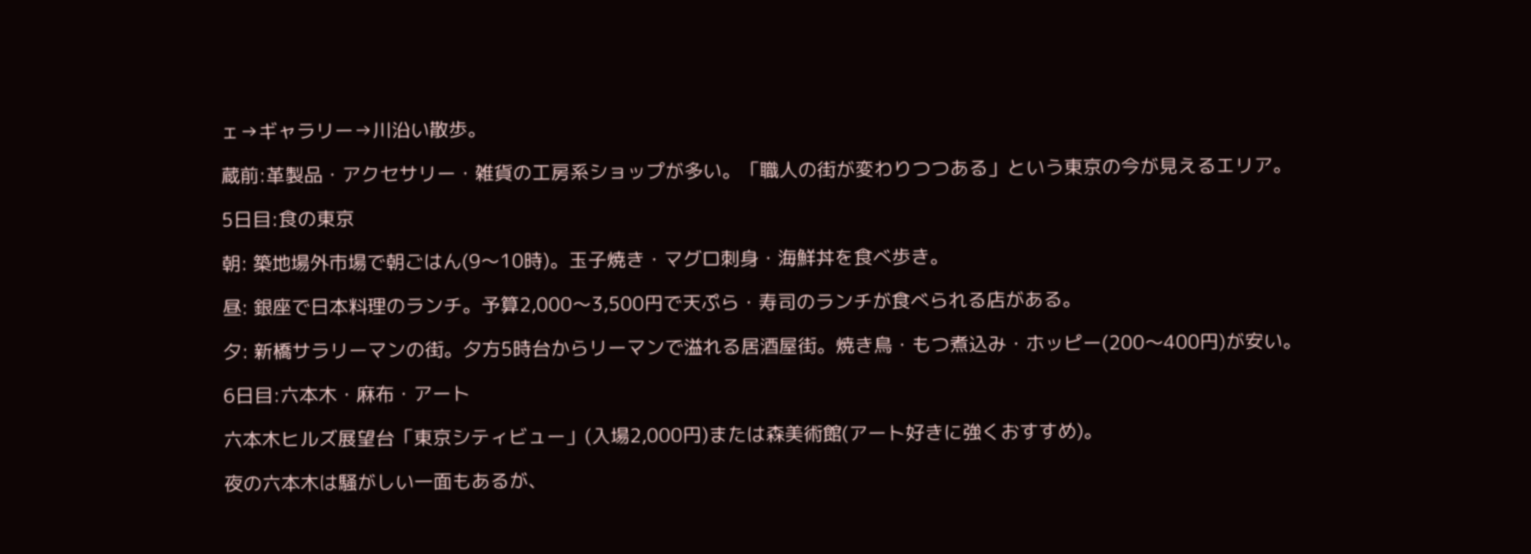ェ→ギャラリー→川沿い散歩。

蔵前:革製品・アクセサリー・雑貨の工房系ショップが多い。「職人の街が変わりつつある」という東京の今が見えるエリア。

5日目:食の東京

朝: 築地場外市場で朝ごはん(9〜10時)。玉子焼き・マグロ刺身・海鮮丼を食べ歩き。

昼: 銀座で日本料理のランチ。予算2,000〜3,500円で天ぷら・寿司のランチが食べられる店がある。

夕: 新橋サラリーマンの街。夕方5時台からリーマンで溢れる居酒屋街。焼き鳥・もつ煮込み・ホッピー(200〜400円)が安い。

6日目:六本木・麻布・アート

六本木ヒルズ展望台「東京シティビュー」(入場2,000円)または森美術館(アート好きに強くおすすめ)。

夜の六本木は騒がしい一面もあるが、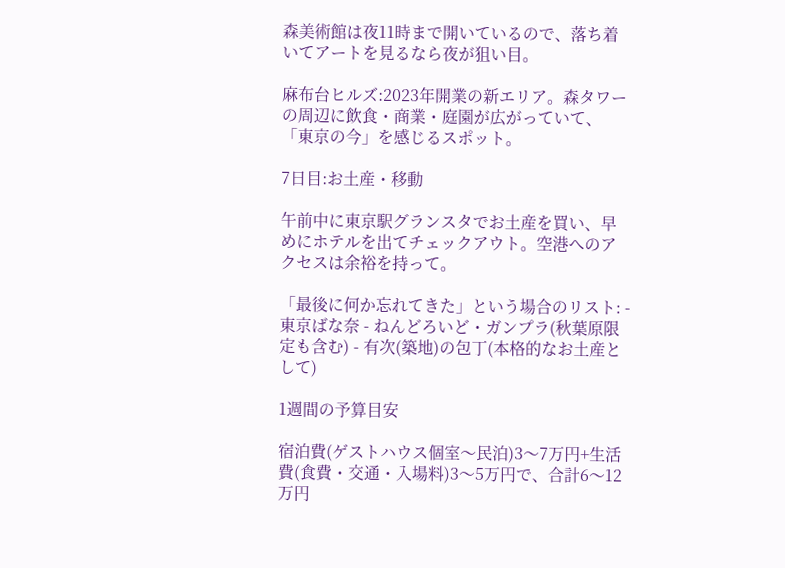森美術館は夜11時まで開いているので、落ち着いてアートを見るなら夜が狙い目。

麻布台ヒルズ:2023年開業の新エリア。森タワーの周辺に飲食・商業・庭園が広がっていて、「東京の今」を感じるスポット。

7日目:お土産・移動

午前中に東京駅グランスタでお土産を買い、早めにホテルを出てチェックアウト。空港へのアクセスは余裕を持って。

「最後に何か忘れてきた」という場合のリスト: - 東京ばな奈 - ねんどろいど・ガンプラ(秋葉原限定も含む) - 有次(築地)の包丁(本格的なお土産として)

1週間の予算目安

宿泊費(ゲストハウス個室〜民泊)3〜7万円+生活費(食費・交通・入場料)3〜5万円で、合計6〜12万円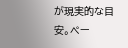が現実的な目安。ペー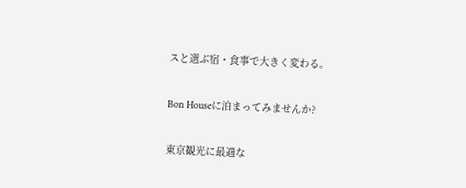スと選ぶ宿・食事で大きく変わる。

Bon Houseに泊まってみませんか?

東京観光に最適な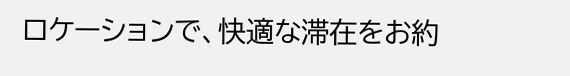ロケーションで、快適な滞在をお約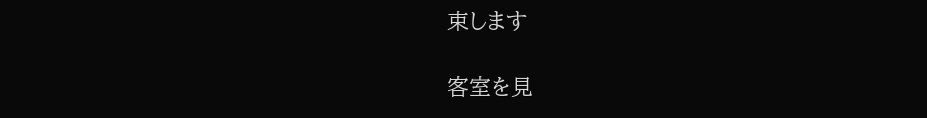束します

客室を見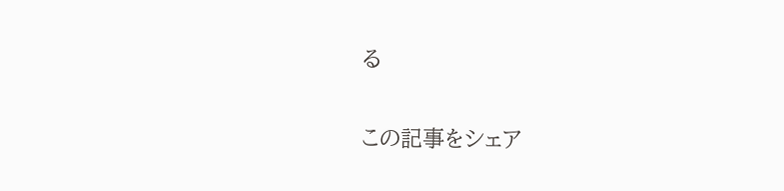る

この記事をシェア